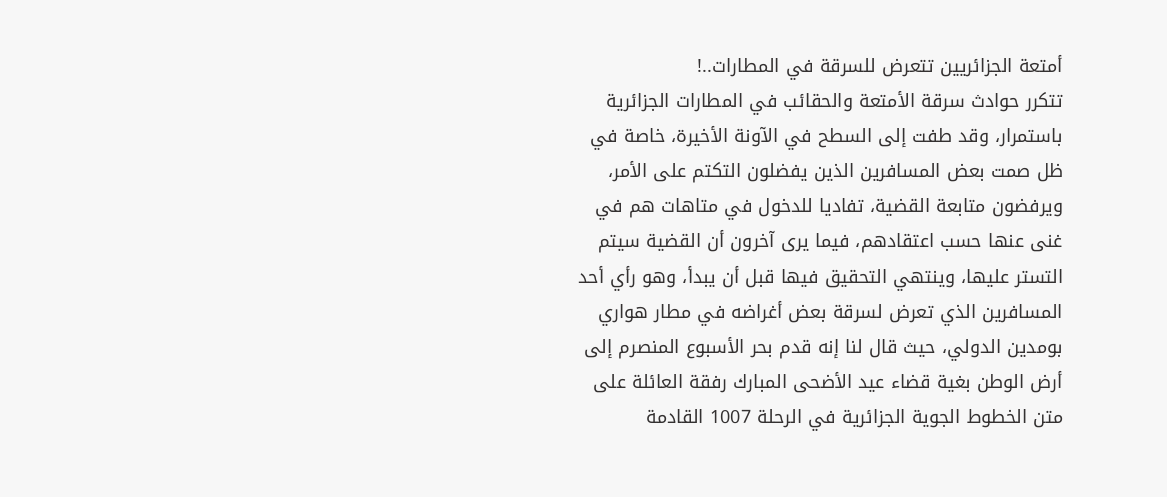أمتعة الجزائريين تتعرض للسرقة في المطارات..!
تتكرر حوادث سرقة الأمتعة والحقائب في المطارات الجزائرية باستمرار، وقد طفت إلى السطح في الآونة الأخيرة، خاصة في ظل صمت بعض المسافرين الذين يفضلون التكتم على الأمر، ويرفضون متابعة القضية، تفاديا للدخول في متاهات هم في غنى عنها حسب اعتقادهم، فيما يرى آخرون أن القضية سيتم التستر عليها، وينتهي التحقيق فيها قبل أن يبدأ، وهو رأي أحد المسافرين الذي تعرض لسرقة بعض أغراضه في مطار هواري بومدين الدولي، حيث قال لنا إنه قدم بحر الأسبوع المنصرم إلى أرض الوطن بغية قضاء عيد الأضحى المبارك رفقة العائلة على متن الخطوط الجوية الجزائرية في الرحلة 1007 القادمة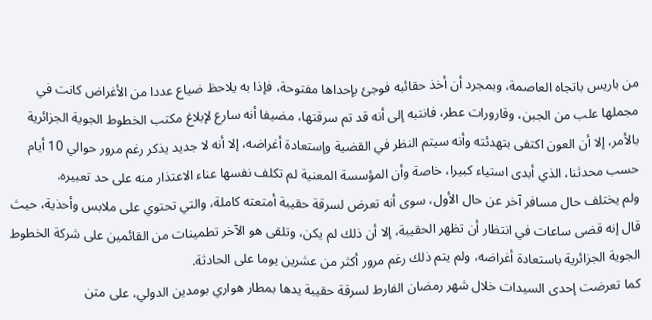من باريس باتجاه العاصمة، وبمجرد أن أخذ حقائبه فوجئ بإحداها مفتوحة، فإذا به يلاحظ ضياع عددا من الأغراض كانت في مجملها علب من الجبن، وقارورات عطر، فانتبه إلى أنه قد تم سرقتها، مضيفا أنه سارع لإبلاغ مكتب الخطوط الجوية الجزائرية بالأمر، إلا أن العون اكتفى بتهدئته وأنه سيتم النظر في القضية وإستعادة أغراضه، إلا أنه لا جديد يذكر رغم مرور حوالي 10 أيام حسب محدثنا، الذي أبدى استياء كبيرا، خاصة وأن المؤسسة المعنية لم تكلف نفسها عناء الاعتذار منه على حد تعبيره.
ولم يختلف حال مسافر آخر عن حال الأول، سوى أنه تعرض لسرقة حقيبة أمتعته كاملة، والتي تحتوي على ملابس وأحذية، حيث قال إنه قضى ساعات في انتظار أن تظهر الحقيبة، إلا أن ذلك لم يكن، وتلقى هو الآخر تطمينات من القائمين على شركة الخطوط الجوية الجزائرية باستعادة أغراضه، ولم يتم ذلك رغم مرور أكثر من عشرين يوما على الحادثة.
كما تعرضت إحدى السيدات خلال شهر رمضان الفارط لسرقة حقيبة يدها بمطار هواري بومدين الدولي، على متن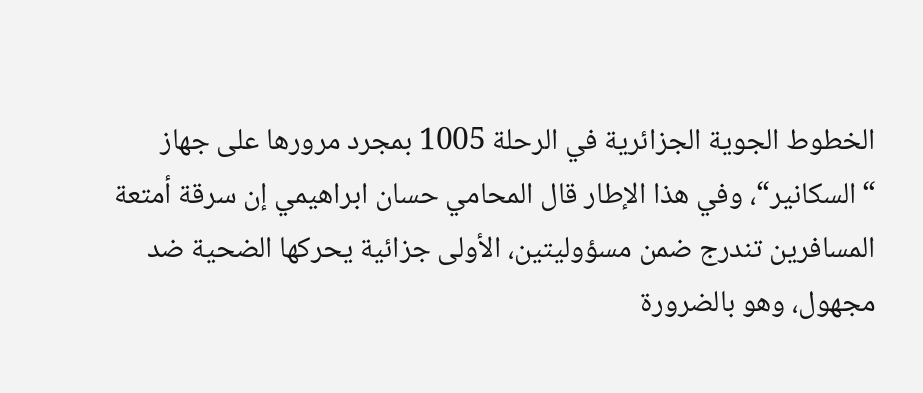الخطوط الجوية الجزائرية في الرحلة 1005 بمجرد مرورها على جهاز “السكانير“، وفي هذا الإطار قال المحامي حسان ابراهيمي إن سرقة أمتعة المسافرين تندرج ضمن مسؤوليتين، الأولى جزائية يحركها الضحية ضد مجهول، وهو بالضرورة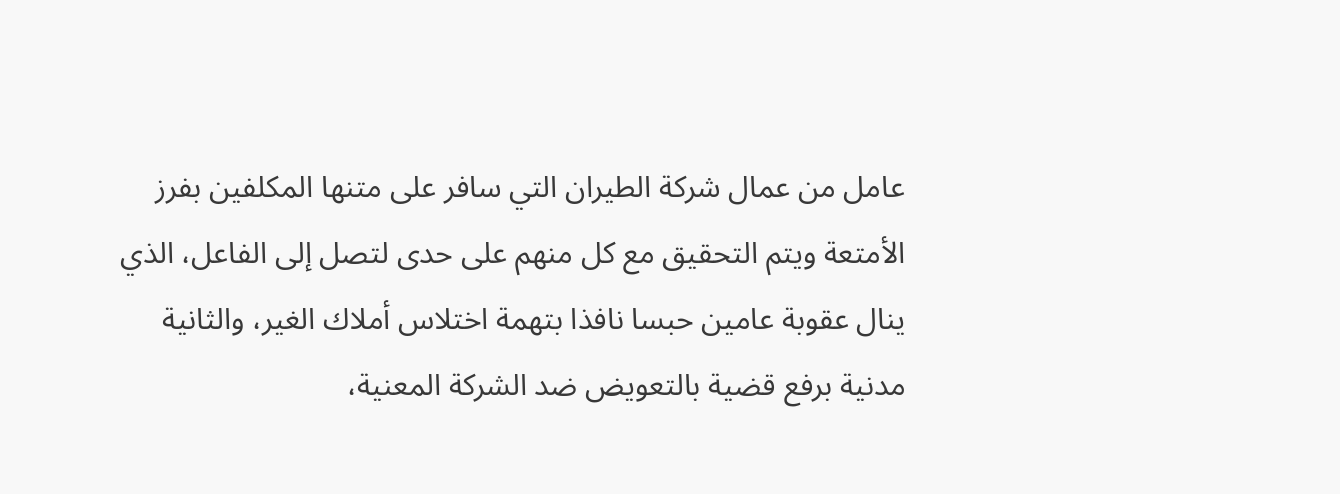عامل من عمال شركة الطيران التي سافر على متنها المكلفين بفرز الأمتعة ويتم التحقيق مع كل منهم على حدى لتصل إلى الفاعل، الذي ينال عقوبة عامين حبسا نافذا بتهمة اختلاس أملاك الغير، والثانية مدنية برفع قضية بالتعويض ضد الشركة المعنية،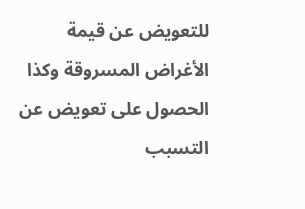للتعويض عن قيمة الأغراض المسروقة وكذا الحصول على تعويض عن التسبب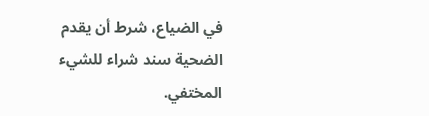في الضياع، شرط أن يقدم الضحية سند شراء للشيء المختفي.